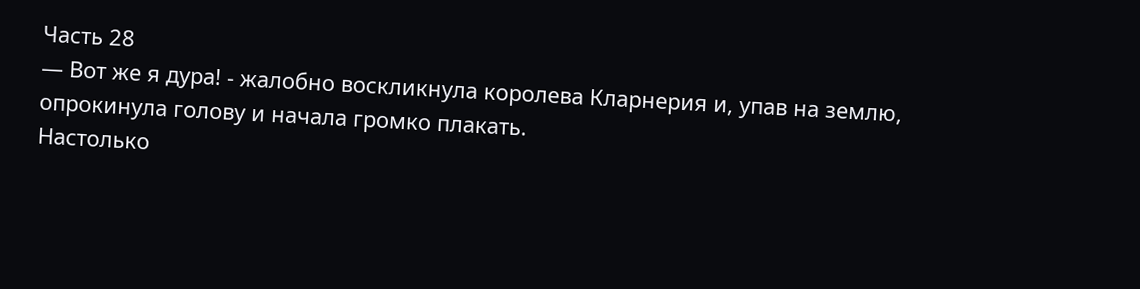Часть 28
— Вот же я дура! - жалобно воскликнула королева Кларнерия и, упав на землю, опрокинула голову и начала громко плакать.
Настолько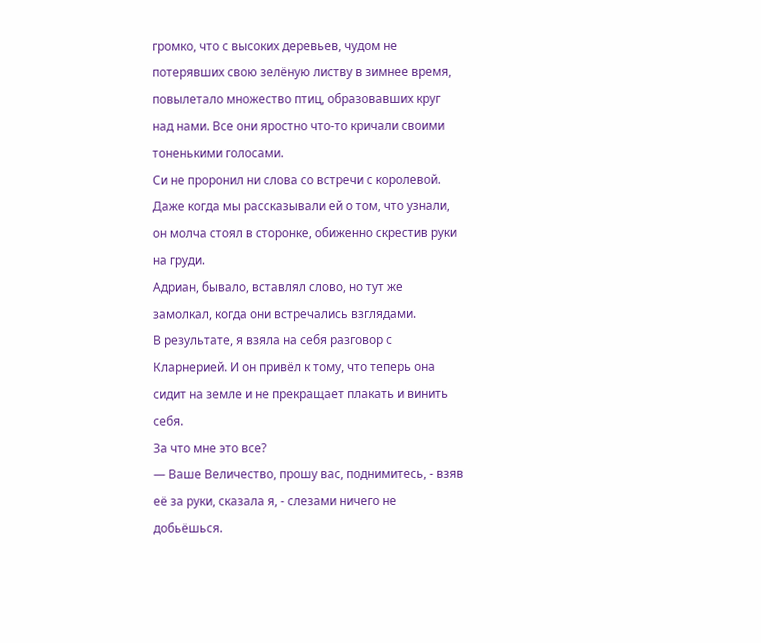громко, что с высоких деревьев, чудом не потерявших свою зелёную листву в зимнее время, повылетало множество птиц, образовавших круг над нами. Все они яростно что-то кричали своими тоненькими голосами.
Си не проронил ни слова со встречи с королевой. Даже когда мы рассказывали ей о том, что узнали, он молча стоял в сторонке, обиженно скрестив руки на груди.
Адриан, бывало, вставлял слово, но тут же замолкал, когда они встречались взглядами.
В результате, я взяла на себя разговор с Кларнерией. И он привёл к тому, что теперь она сидит на земле и не прекращает плакать и винить себя.
За что мне это все?
— Ваше Величество, прошу вас, поднимитесь, - взяв её за руки, сказала я, - слезами ничего не добьёшься.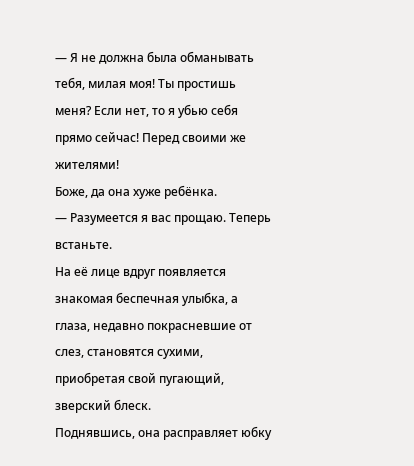— Я не должна была обманывать тебя, милая моя! Ты простишь меня? Если нет, то я убью себя прямо сейчас! Перед своими же жителями!
Боже, да она хуже ребёнка.
— Разумеется я вас прощаю. Теперь встаньте.
На её лице вдруг появляется знакомая беспечная улыбка, а глаза, недавно покрасневшие от слез, становятся сухими, приобретая свой пугающий, зверский блеск.
Поднявшись, она расправляет юбку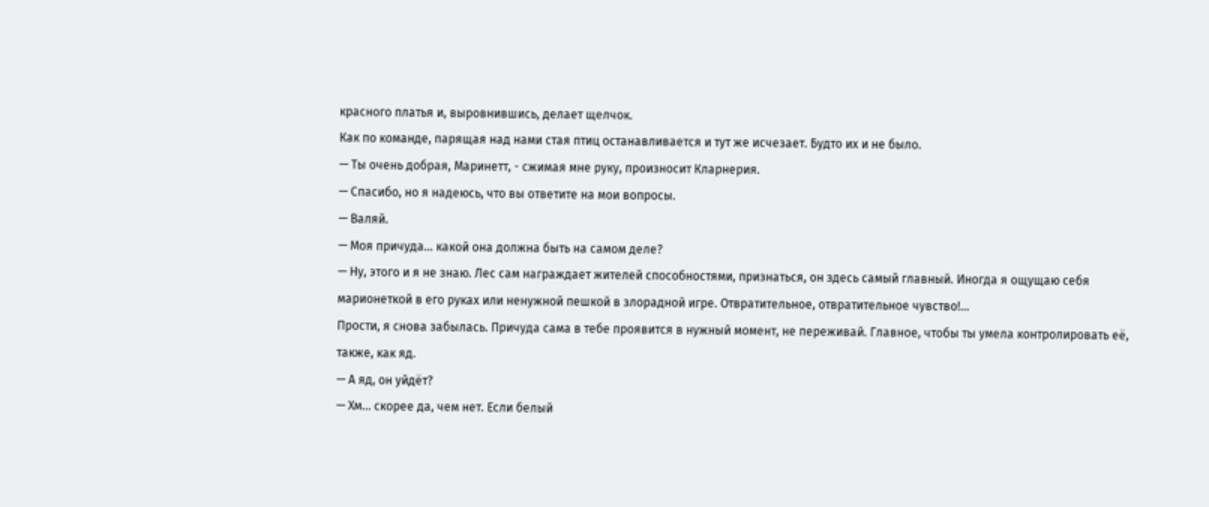красного платья и, выровнившись, делает щелчок.
Как по команде, парящая над нами стая птиц останавливается и тут же исчезает. Будто их и не было.
— Ты очень добрая, Маринетт, - сжимая мне руку, произносит Кларнерия.
— Спасибо, но я надеюсь, что вы ответите на мои вопросы.
— Валяй.
— Моя причуда... какой она должна быть на самом деле?
— Ну, этого и я не знаю. Лес сам награждает жителей способностями, признаться, он здесь самый главный. Иногда я ощущаю себя марионеткой в его руках или ненужной пешкой в злорадной игре. Отвратительное, отвратительное чувство!...
Прости, я снова забылась. Причуда сама в тебе проявится в нужный момент, не переживай. Главное, чтобы ты умела контролировать её, также, как яд.
— А яд, он уйдёт?
— Хм... скорее да, чем нет. Если белый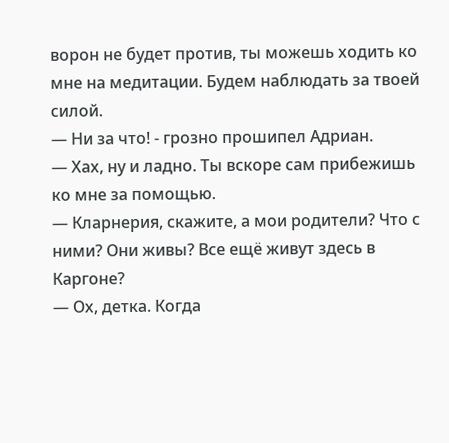ворон не будет против, ты можешь ходить ко мне на медитации. Будем наблюдать за твоей силой.
— Ни за что! - грозно прошипел Адриан.
— Хах, ну и ладно. Ты вскоре сам прибежишь ко мне за помощью.
— Кларнерия, скажите, а мои родители? Что с ними? Они живы? Все ещё живут здесь в Каргоне?
— Ох, детка. Когда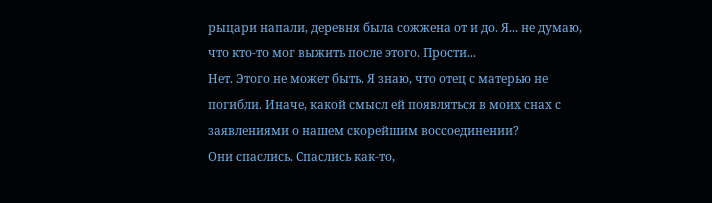рыцари напали, деревня была сожжена от и до. Я... не думаю, что кто-то мог выжить после этого. Прости...
Нет. Этого не может быть. Я знаю, что отец с матерью не погибли. Иначе, какой смысл ей появляться в моих снах с заявлениями о нашем скорейшим воссоединении?
Они спаслись. Спаслись как-то,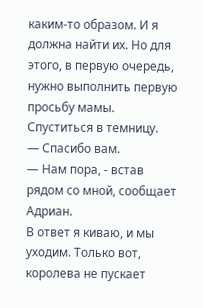каким-то образом. И я должна найти их. Но для этого, в первую очередь, нужно выполнить первую просьбу мамы. Спуститься в темницу.
— Спасибо вам.
— Нам пора, - встав рядом со мной, сообщает Адриан.
В ответ я киваю, и мы уходим. Только вот, королева не пускает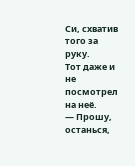Си, схватив того за руку.
Тот даже и не посмотрел на неё.
— Прошу, останься,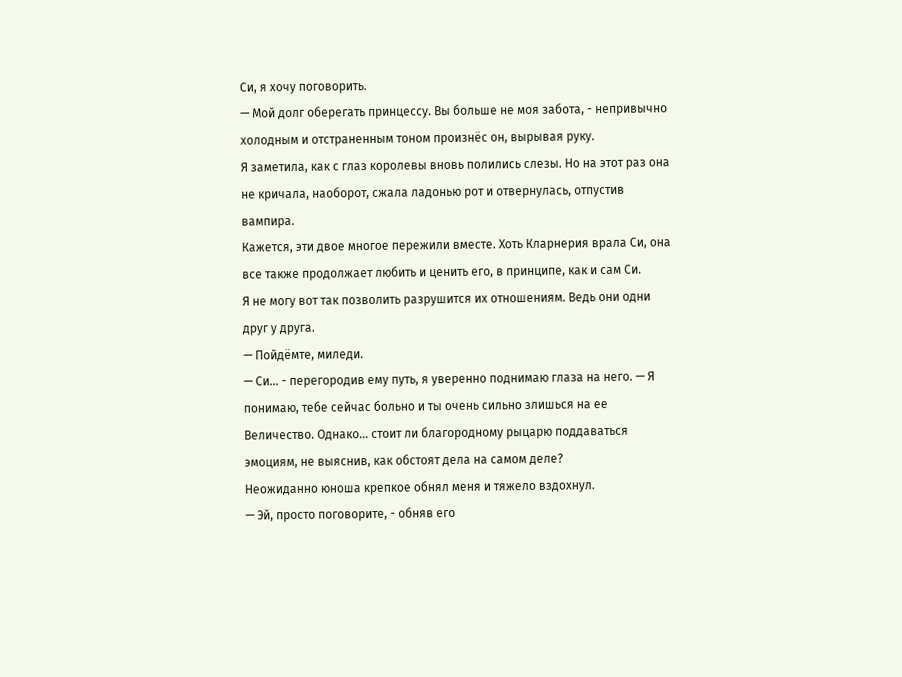Си, я хочу поговорить.
— Мой долг оберегать принцессу. Вы больше не моя забота, - непривычно холодным и отстраненным тоном произнёс он, вырывая руку.
Я заметила, как с глаз королевы вновь полились слезы. Но на этот раз она не кричала, наоборот, сжала ладонью рот и отвернулась, отпустив вампира.
Кажется, эти двое многое пережили вместе. Хоть Кларнерия врала Си, она все также продолжает любить и ценить его, в принципе, как и сам Си.
Я не могу вот так позволить разрушится их отношениям. Ведь они одни друг у друга.
— Пойдёмте, миледи.
— Си... - перегородив ему путь, я уверенно поднимаю глаза на него. — Я понимаю, тебе сейчас больно и ты очень сильно злишься на ее Величество. Однако... стоит ли благородному рыцарю поддаваться эмоциям, не выяснив, как обстоят дела на самом деле?
Неожиданно юноша крепкое обнял меня и тяжело вздохнул.
— Эй, просто поговорите, - обняв его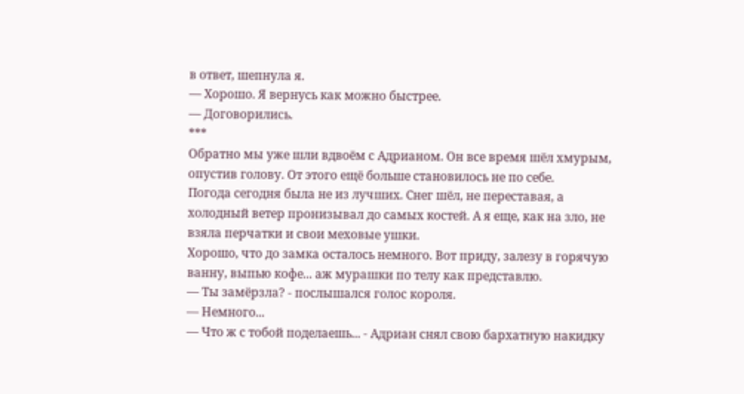в ответ, шепнула я.
— Хорошо. Я вернусь как можно быстрее.
— Договорились.
***
Обратно мы уже шли вдвоём с Адрианом. Он все время шёл хмурым, опустив голову. От этого ещё больше становилось не по себе.
Погода сегодня была не из лучших. Снег шёл, не переставая, а холодный ветер пронизывал до самых костей. А я еще, как на зло, не взяла перчатки и свои меховые ушки.
Хорошо, что до замка осталось немного. Вот приду, залезу в горячую ванну, выпью кофе... аж мурашки по телу как представлю.
— Ты замёрзла? - послышался голос короля.
— Немного...
— Что ж с тобой поделаешь... - Адриан снял свою бархатную накидку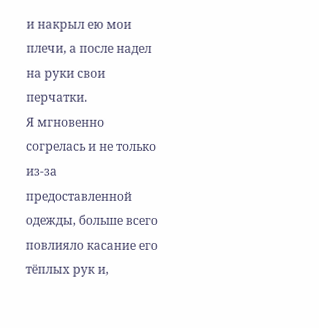и накрыл ею мои плечи, а после надел на руки свои перчатки.
Я мгновенно согрелась и не только из-за предоставленной одежды, больше всего повлияло касание его тёплых рук и,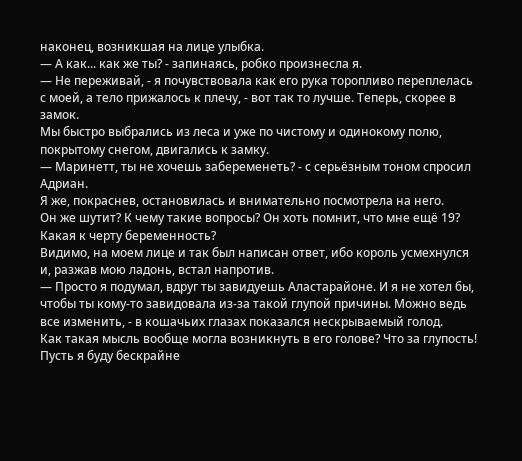наконец, возникшая на лице улыбка.
— А как... как же ты? - запинаясь, робко произнесла я.
— Не переживай, - я почувствовала как его рука торопливо переплелась с моей, а тело прижалось к плечу, - вот так то лучше. Теперь, скорее в замок.
Мы быстро выбрались из леса и уже по чистому и одинокому полю, покрытому снегом, двигались к замку.
— Маринетт, ты не хочешь забеременеть? - с серьёзным тоном спросил Адриан.
Я же, покраснев, остановилась и внимательно посмотрела на него.
Он же шутит? К чему такие вопросы? Он хоть помнит, что мне ещё 19? Какая к черту беременность?
Видимо, на моем лице и так был написан ответ, ибо король усмехнулся и, разжав мою ладонь, встал напротив.
— Просто я подумал, вдруг ты завидуешь Аластарайоне. И я не хотел бы, чтобы ты кому-то завидовала из-за такой глупой причины. Можно ведь все изменить, - в кошачьих глазах показался нескрываемый голод.
Как такая мысль вообще могла возникнуть в его голове? Что за глупость! Пусть я буду бескрайне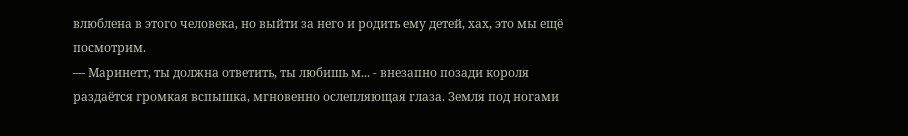влюблена в этого человека, но выйти за него и родить ему детей, хах, это мы ещё посмотрим.
— Маринетт, ты должна ответить, ты любишь м... - внезапно позади короля раздаётся громкая вспышка, мгновенно ослепляющая глаза. Земля под ногами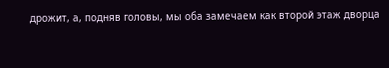дрожит, а, подняв головы, мы оба замечаем как второй этаж дворца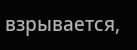взрывается,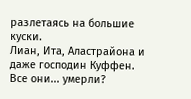разлетаясь на большие куски.
Лиан, Ита, Аластрайона и даже господин Куффен. Все они... умерли?